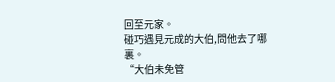回至元家。
碰巧遇見元成的大伯,問他去了哪裏。
“大伯未免管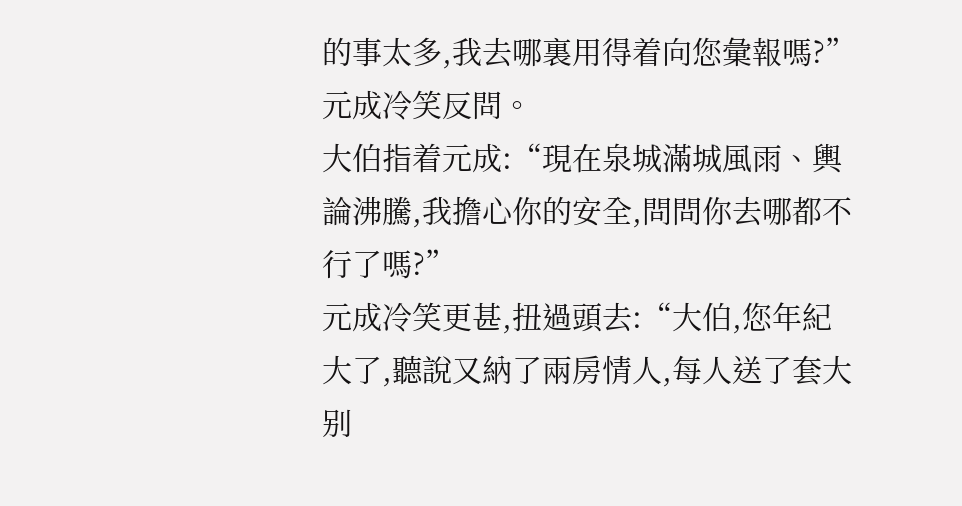的事太多,我去哪裏用得着向您彙報嗎?”
元成冷笑反問。
大伯指着元成:“現在泉城滿城風雨、輿論沸騰,我擔心你的安全,問問你去哪都不行了嗎?”
元成冷笑更甚,扭過頭去:“大伯,您年紀大了,聽說又納了兩房情人,每人送了套大别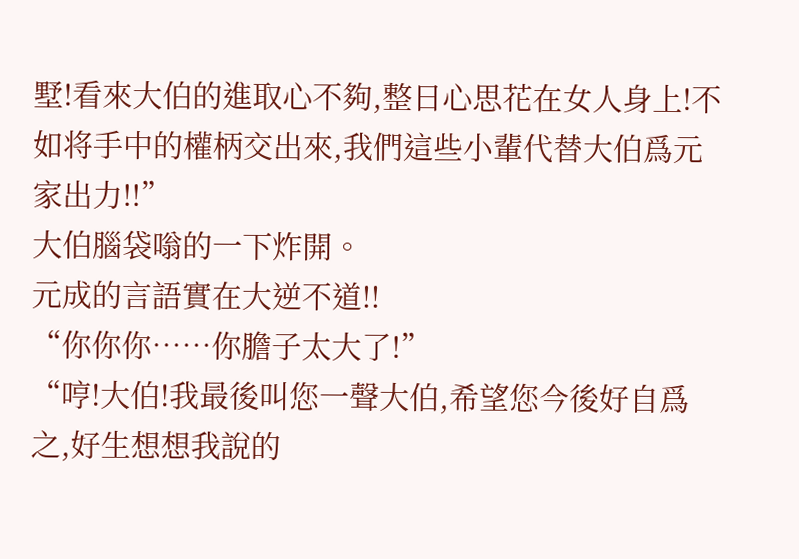墅!看來大伯的進取心不夠,整日心思花在女人身上!不如将手中的權柄交出來,我們這些小輩代替大伯爲元家出力!!”
大伯腦袋嗡的一下炸開。
元成的言語實在大逆不道!!
“你你你……你膽子太大了!”
“哼!大伯!我最後叫您一聲大伯,希望您今後好自爲之,好生想想我說的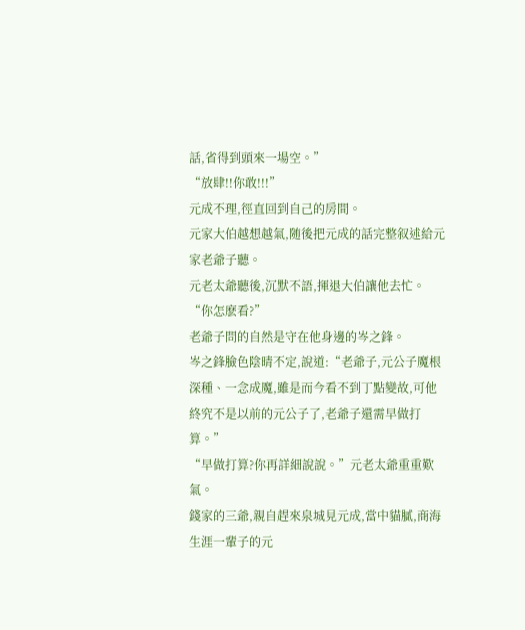話,省得到頭來一場空。”
“放肆!!你敢!!!”
元成不理,徑直回到自己的房間。
元家大伯越想越氣,随後把元成的話完整叙述給元家老爺子聽。
元老太爺聽後,沉默不語,揮退大伯讓他去忙。
“你怎麽看?”
老爺子問的自然是守在他身邊的岑之鋒。
岑之鋒臉色陰晴不定,說道:“老爺子,元公子魔根深種、一念成魔,雖是而今看不到丁點變故,可他終究不是以前的元公子了,老爺子還需早做打算。”
“早做打算?你再詳細說說。”元老太爺重重歎氣。
錢家的三爺,親自趕來泉城見元成,當中貓膩,商海生涯一輩子的元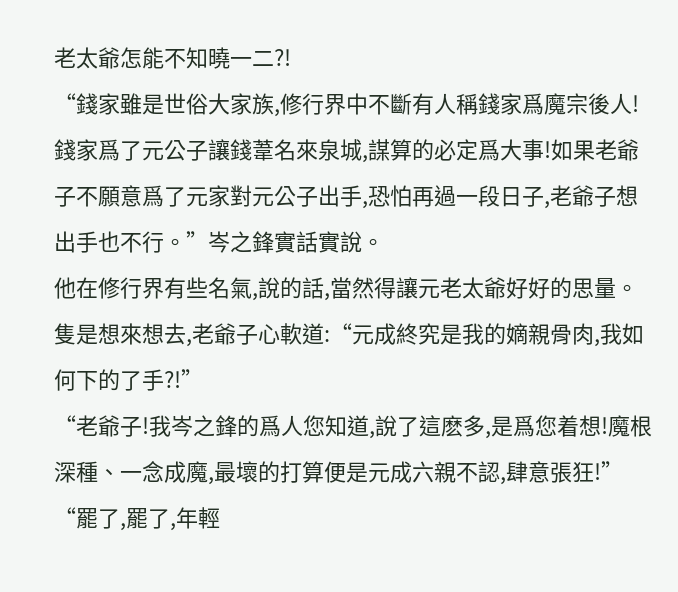老太爺怎能不知曉一二?!
“錢家雖是世俗大家族,修行界中不斷有人稱錢家爲魔宗後人!錢家爲了元公子讓錢葦名來泉城,謀算的必定爲大事!如果老爺子不願意爲了元家對元公子出手,恐怕再過一段日子,老爺子想出手也不行。”岑之鋒實話實說。
他在修行界有些名氣,說的話,當然得讓元老太爺好好的思量。
隻是想來想去,老爺子心軟道:“元成終究是我的嫡親骨肉,我如何下的了手?!”
“老爺子!我岑之鋒的爲人您知道,說了這麽多,是爲您着想!魔根深種、一念成魔,最壞的打算便是元成六親不認,肆意張狂!”
“罷了,罷了,年輕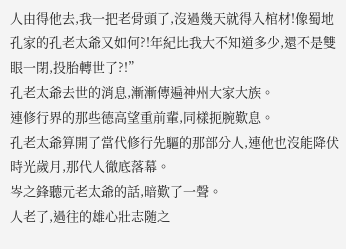人由得他去,我一把老骨頭了,沒過幾天就得入棺材!像蜀地孔家的孔老太爺又如何?!年紀比我大不知道多少,還不是雙眼一閉,投胎轉世了?!”
孔老太爺去世的消息,漸漸傳遍神州大家大族。
連修行界的那些德高望重前輩,同樣扼腕歎息。
孔老太爺算開了當代修行先驅的那部分人,連他也沒能降伏時光歲月,那代人徹底落幕。
岑之鋒聽元老太爺的話,暗歎了一聲。
人老了,過往的雄心壯志随之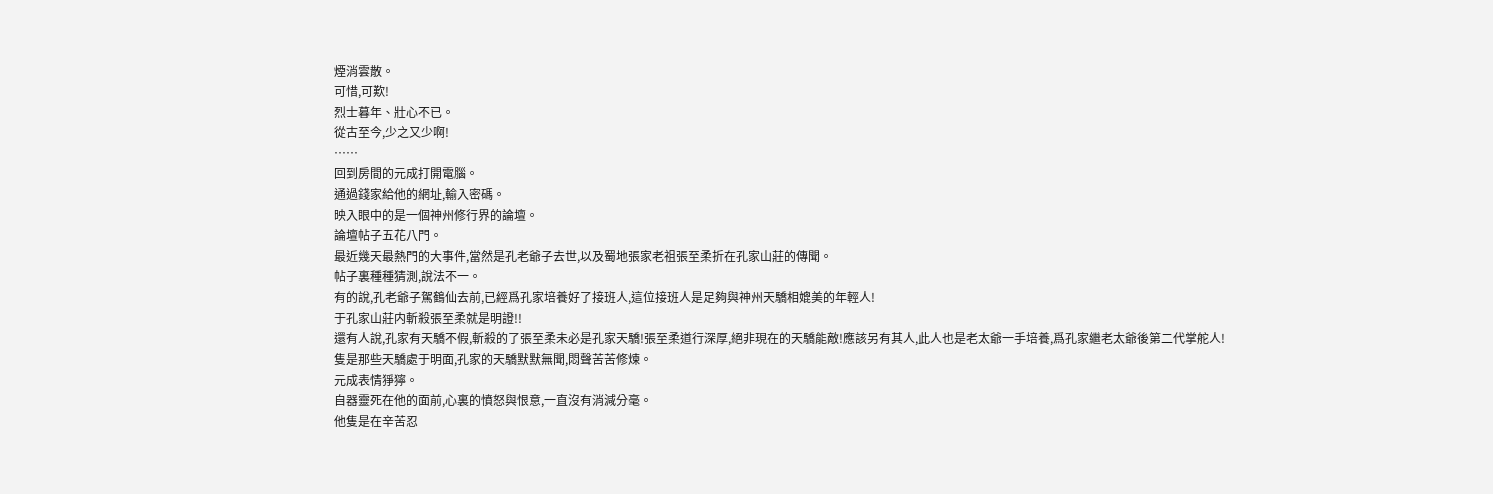煙消雲散。
可惜,可歎!
烈士暮年、壯心不已。
從古至今,少之又少啊!
……
回到房間的元成打開電腦。
通過錢家給他的網址,輸入密碼。
映入眼中的是一個神州修行界的論壇。
論壇帖子五花八門。
最近幾天最熱門的大事件,當然是孔老爺子去世,以及蜀地張家老祖張至柔折在孔家山莊的傳聞。
帖子裏種種猜測,說法不一。
有的說,孔老爺子駕鶴仙去前,已經爲孔家培養好了接班人,這位接班人是足夠與神州天驕相媲美的年輕人!
于孔家山莊内斬殺張至柔就是明證!!
還有人說,孔家有天驕不假,斬殺的了張至柔未必是孔家天驕!張至柔道行深厚,絕非現在的天驕能敵!應該另有其人,此人也是老太爺一手培養,爲孔家繼老太爺後第二代掌舵人!
隻是那些天驕處于明面,孔家的天驕默默無聞,悶聲苦苦修煉。
元成表情猙獰。
自器靈死在他的面前,心裏的憤怒與恨意,一直沒有消減分毫。
他隻是在辛苦忍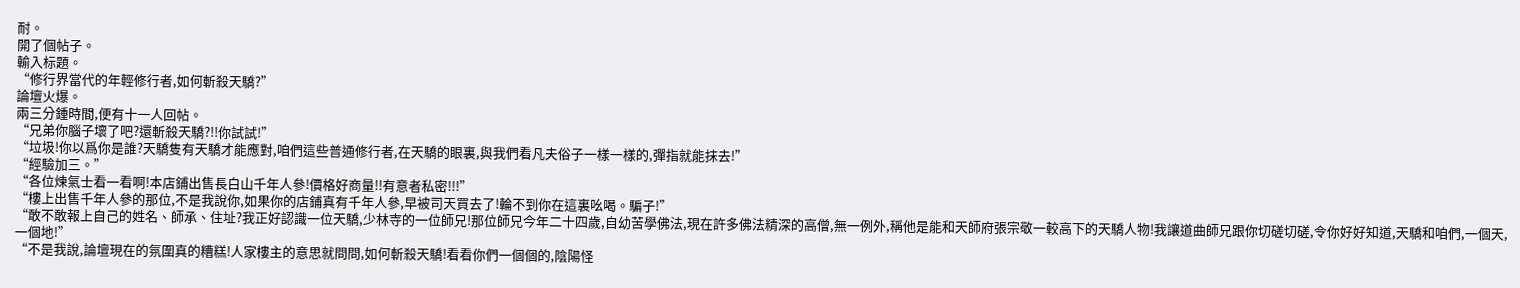耐。
開了個帖子。
輸入标題。
“修行界當代的年輕修行者,如何斬殺天驕?”
論壇火爆。
兩三分鍾時間,便有十一人回帖。
“兄弟你腦子壞了吧?還斬殺天驕?!!你試試!”
“垃圾!你以爲你是誰?天驕隻有天驕才能應對,咱們這些普通修行者,在天驕的眼裏,與我們看凡夫俗子一樣一樣的,彈指就能抹去!”
“經驗加三。”
“各位煉氣士看一看啊!本店鋪出售長白山千年人參!價格好商量!!有意者私密!!!”
“樓上出售千年人參的那位,不是我說你,如果你的店鋪真有千年人參,早被司天買去了!輪不到你在這裏吆喝。騙子!”
“敢不敢報上自己的姓名、師承、住址?我正好認識一位天驕,少林寺的一位師兄!那位師兄今年二十四歲,自幼苦學佛法,現在許多佛法精深的高僧,無一例外,稱他是能和天師府張宗敬一較高下的天驕人物!我讓道曲師兄跟你切磋切磋,令你好好知道,天驕和咱們,一個天,一個地!”
“不是我說,論壇現在的氛圍真的糟糕!人家樓主的意思就問問,如何斬殺天驕!看看你們一個個的,陰陽怪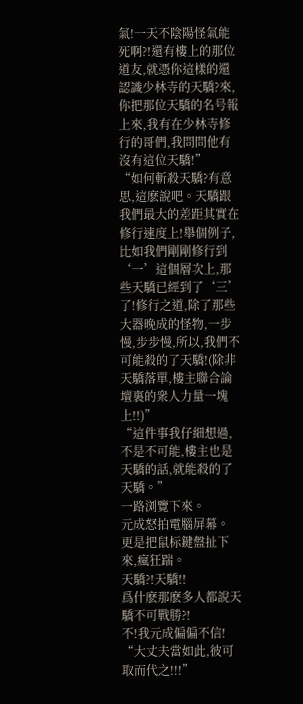氣!一天不陰陽怪氣能死啊?!還有樓上的那位道友,就憑你這樣的還認識少林寺的天驕?來,你把那位天驕的名号報上來,我有在少林寺修行的哥們,我問問他有沒有這位天驕!”
“如何斬殺天驕?有意思,這麽說吧。天驕跟我們最大的差距其實在修行速度上!舉個例子,比如我們剛剛修行到‘一’這個層次上,那些天驕已經到了‘三’了!修行之道,除了那些大器晚成的怪物,一步慢,步步慢,所以,我們不可能殺的了天驕!(除非天驕落單,樓主聯合論壇裏的衆人力量一塊上!!)”
“這件事我仔細想過,不是不可能,樓主也是天驕的話,就能殺的了天驕。”
一路浏覽下來。
元成怒拍電腦屏幕。
更是把鼠标鍵盤扯下來,瘋狂踹。
天驕?!天驕!!
爲什麽那麽多人都說天驕不可戰勝?!
不!我元成偏偏不信!
“大丈夫當如此,彼可取而代之!!!”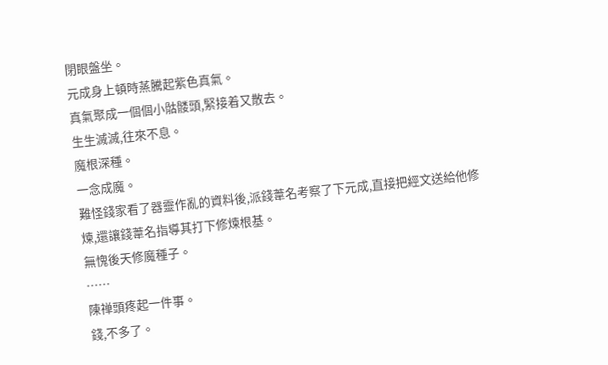閉眼盤坐。
元成身上頓時蒸騰起紫色真氣。
真氣聚成一個個小骷髅頭,緊接着又散去。
生生滅滅,往來不息。
魔根深種。
一念成魔。
難怪錢家看了器靈作亂的資料後,派錢葦名考察了下元成,直接把經文送給他修煉,還讓錢葦名指導其打下修煉根基。
無愧後天修魔種子。
……
陳禅頭疼起一件事。
錢,不多了。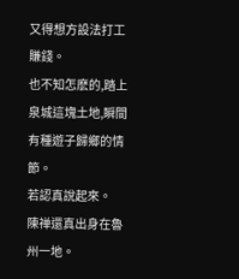又得想方設法打工賺錢。
也不知怎麽的,踏上泉城這塊土地,瞬間有種遊子歸鄉的情節。
若認真說起來。
陳禅還真出身在魯州一地。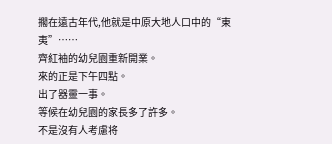擱在遠古年代,他就是中原大地人口中的“東夷”……
齊紅袖的幼兒園重新開業。
來的正是下午四點。
出了器靈一事。
等候在幼兒園的家長多了許多。
不是沒有人考慮将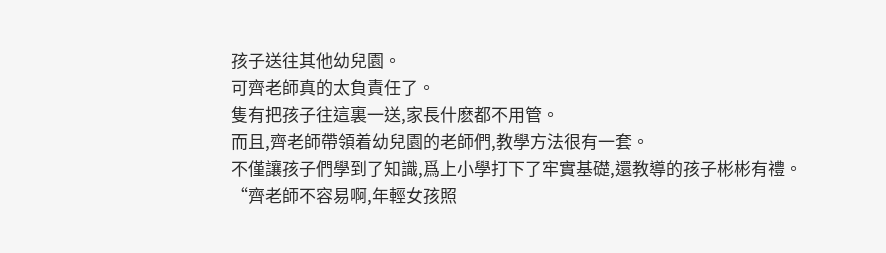孩子送往其他幼兒園。
可齊老師真的太負責任了。
隻有把孩子往這裏一送,家長什麽都不用管。
而且,齊老師帶領着幼兒園的老師們,教學方法很有一套。
不僅讓孩子們學到了知識,爲上小學打下了牢實基礎,還教導的孩子彬彬有禮。
“齊老師不容易啊,年輕女孩照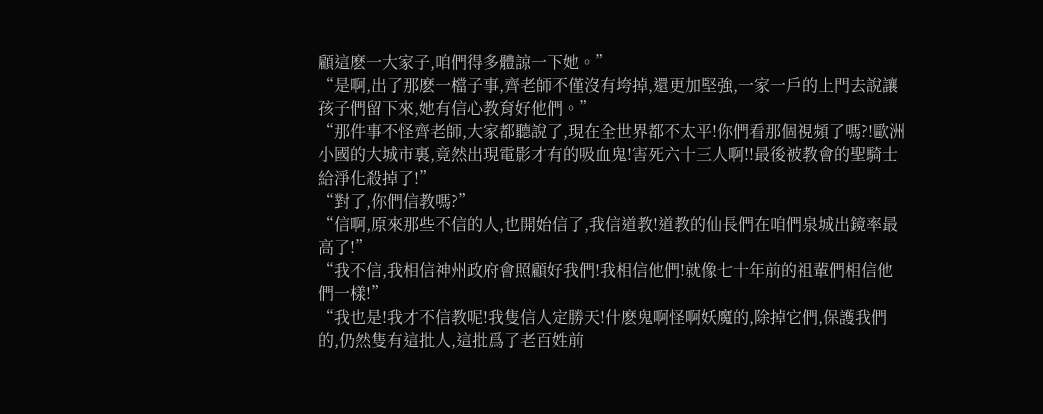顧這麽一大家子,咱們得多體諒一下她。”
“是啊,出了那麽一檔子事,齊老師不僅沒有垮掉,還更加堅強,一家一戶的上門去說讓孩子們留下來,她有信心教育好他們。”
“那件事不怪齊老師,大家都聽說了,現在全世界都不太平!你們看那個視頻了嗎?!歐洲小國的大城市裏,竟然出現電影才有的吸血鬼!害死六十三人啊!!最後被教會的聖騎士給淨化殺掉了!”
“對了,你們信教嗎?”
“信啊,原來那些不信的人,也開始信了,我信道教!道教的仙長們在咱們泉城出鏡率最高了!”
“我不信,我相信神州政府會照顧好我們!我相信他們!就像七十年前的祖輩們相信他們一樣!”
“我也是!我才不信教呢!我隻信人定勝天!什麽鬼啊怪啊妖魔的,除掉它們,保護我們的,仍然隻有這批人,這批爲了老百姓前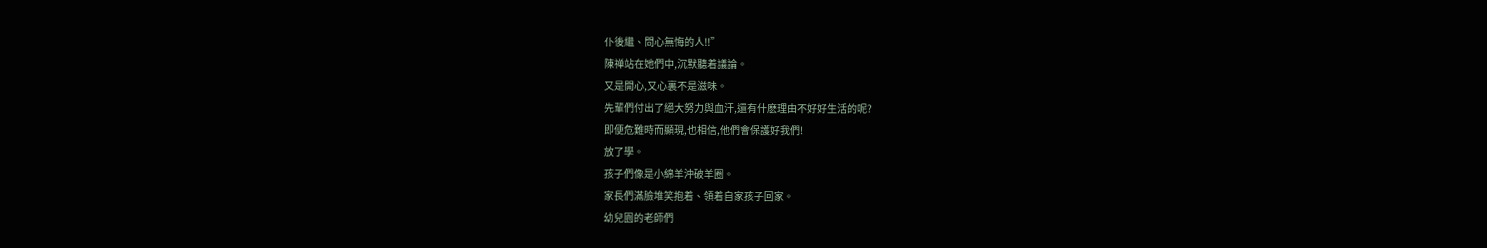仆後繼、問心無悔的人!!”
陳禅站在她們中,沉默聽着議論。
又是開心,又心裏不是滋味。
先輩們付出了絕大努力與血汗,還有什麽理由不好好生活的呢?
即便危難時而顯現,也相信,他們會保護好我們!
放了學。
孩子們像是小綿羊沖破羊圈。
家長們滿臉堆笑抱着、領着自家孩子回家。
幼兒園的老師們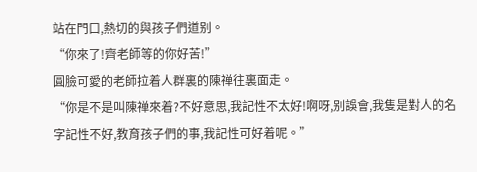站在門口,熱切的與孩子們道别。
“你來了!齊老師等的你好苦!”
圓臉可愛的老師拉着人群裏的陳禅往裏面走。
“你是不是叫陳禅來着?不好意思,我記性不太好!啊呀,别誤會,我隻是對人的名字記性不好,教育孩子們的事,我記性可好着呢。”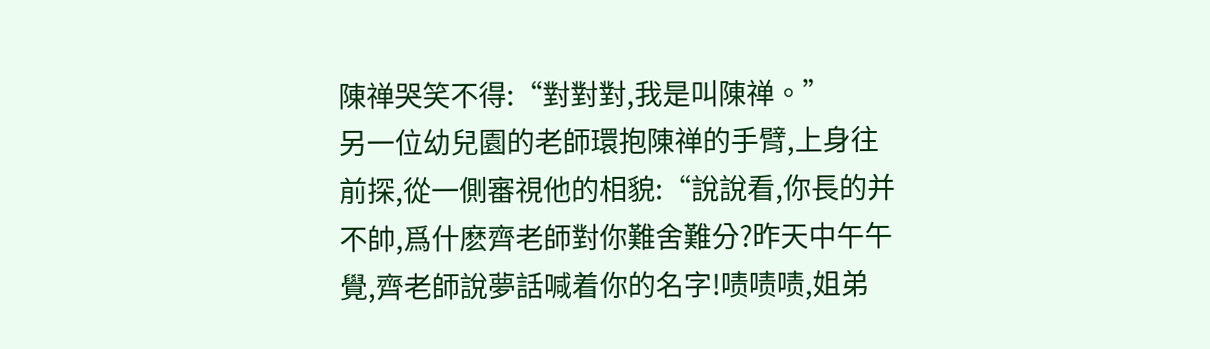陳禅哭笑不得:“對對對,我是叫陳禅。”
另一位幼兒園的老師環抱陳禅的手臂,上身往前探,從一側審視他的相貌:“說說看,你長的并不帥,爲什麽齊老師對你難舍難分?昨天中午午覺,齊老師說夢話喊着你的名字!啧啧啧,姐弟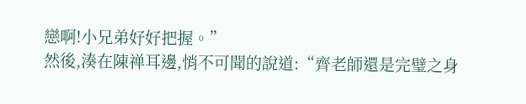戀啊!小兄弟好好把握。”
然後,湊在陳禅耳邊,悄不可聞的說道:“齊老師還是完璧之身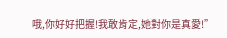哦,你好好把握!我敢肯定,她對你是真愛!”